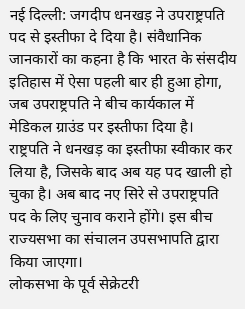नई दिल्ली: जगदीप धनखड़ ने उपराष्ट्रपति पद से इस्तीफा दे दिया है। संवैधानिक जानकारों का कहना है कि भारत के संसदीय इतिहास में ऐसा पहली बार ही हुआ होगा, जब उपराष्ट्रपति ने बीच कार्यकाल में मेडिकल ग्राउंड पर इस्तीफा दिया है।
राष्ट्रपति ने धनखड़ का इस्तीफा स्वीकार कर लिया है, जिसके बाद अब यह पद खाली हो चुका है। अब बाद नए सिरे से उपराष्ट्रपति पद के लिए चुनाव कराने होंगे। इस बीच राज्यसभा का संचालन उपसभापति द्वारा किया जाएगा।
लोकसभा के पूर्व सेक्रेटरी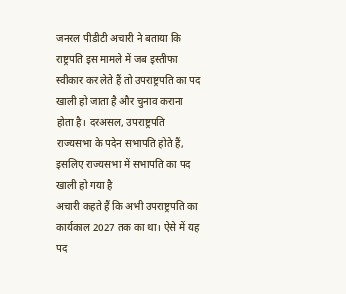जनरल पीडीटी अचारी ने बताया कि राष्ट्रपति इस मामले में जब इस्तीफा स्वीकार कर लेते हैं तो उपराष्ट्रपति का पद खाली हो जाता है और चुनाव कराना होता है। दरअसल, उपराष्ट्रपति राज्यसभा के पदेन सभापति होते हैं, इसलिए राज्यसभा में सभापति का पद खाली हो गया है
अचारी कहते हैं कि अभी उपराष्ट्रपति का कार्यकाल 2027 तक का था। ऐसे में यह पद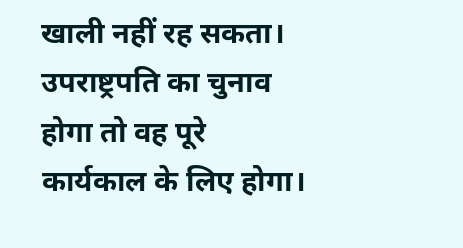खाली नहीं रह सकता। उपराष्ट्रपति का चुनाव होगा तो वह पूरे कार्यकाल के लिए होगा।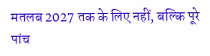मतलब 2027 तक के लिए नहीं, बल्कि पूरे पांच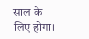साल के लिए होगा।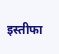इस्तीफा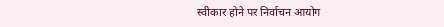स्वीकार होने पर निर्वाचन आयोग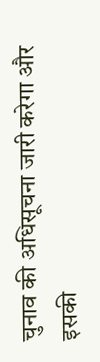चुनाव की अधिसूचना जारी करेगा और इसकी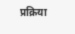प्रक्रिया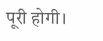पूरी होगी।